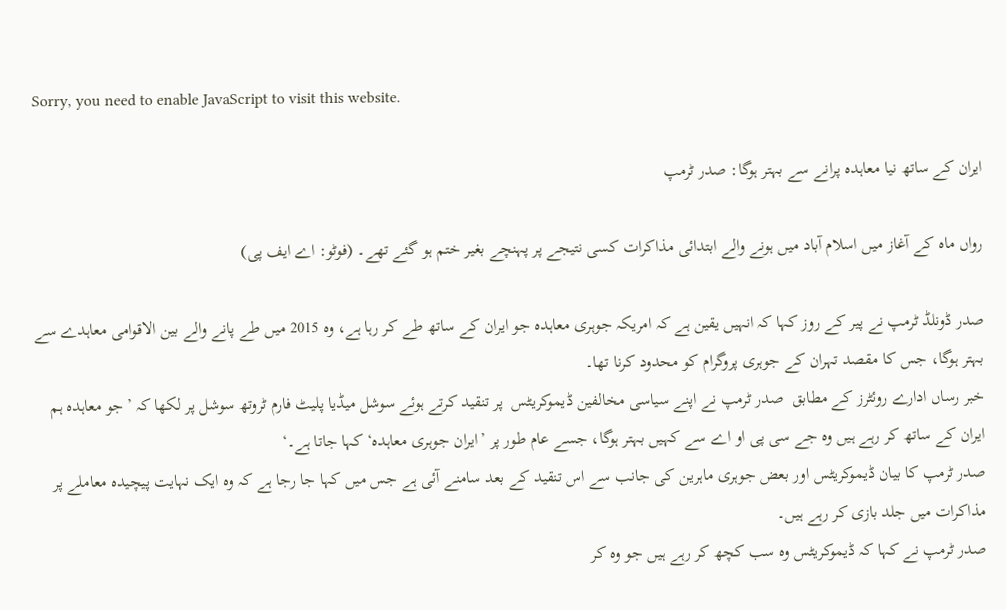Sorry, you need to enable JavaScript to visit this website.

ایران کے ساتھ نیا معاہدہ پرانے سے بہتر ہوگا: صدر ٹرمپ

رواں ماہ کے آغاز میں اسلام آباد میں ہونے والے ابتدائی مذاکرات کسی نتیجے پر پہنچے بغیر ختم ہو گئے تھے۔ (فوٹو: اے ایف پی)

صدر ڈونلڈ ٹرمپ نے پیر کے روز کہا کہ انہیں یقین ہے کہ امریکہ جوہری معاہدہ جو ایران کے ساتھ طے کر رہا ہے، وہ 2015 میں طے پانے والے بین الاقوامی معاہدے سے بہتر ہوگا، جس کا مقصد تہران کے جوہری پروگرام کو محدود کرنا تھا۔
خبر رساں ادارے روئٹرز کے مطابق  صدر ٹرمپ نے اپنے سیاسی مخالفین ڈیموکریٹس  پر تنقید کرتے ہوئے سوشل میڈیا پلیٹ فارم ٹروتھ سوشل پر لکھا کہ ’جو معاہدہ ہم ایران کے ساتھ کر رہے ہیں وہ جے سی پی او اے سے کہیں بہتر ہوگا، جسے عام طور پر ’ایران جوہری معاہدہ‘ کہا جاتا ہے۔‘
صدر ٹرمپ کا بیان ڈیموکریٹس اور بعض جوہری ماہرین کی جانب سے اس تنقید کے بعد سامنے آئی ہے جس میں کہا جا رجا ہے کہ وہ ایک نہایت پیچیدہ معاملے پر مذاکرات میں جلد بازی کر رہے ہیں۔
صدر ٹرمپ نے کہا کہ ڈیموکریٹس وہ سب کچھ کر رہے ہیں جو وہ کر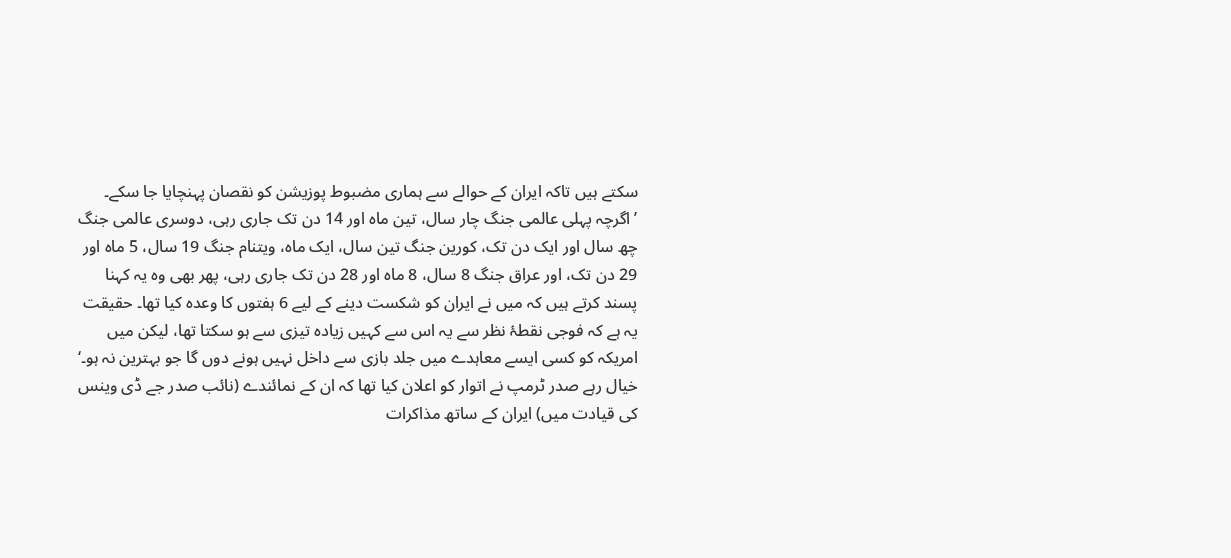سکتے ہیں تاکہ ایران کے حوالے سے ہماری مضبوط پوزیشن کو نقصان پہنچایا جا سکے۔
’اگرچہ پہلی عالمی جنگ چار سال، تین ماہ اور 14 دن تک جاری رہی، دوسری عالمی جنگ چھ سال اور ایک دن تک، کورین جنگ تین سال، ایک ماہ، ویتنام جنگ 19 سال، 5 ماہ اور 29 دن تک، اور عراق جنگ 8 سال، 8 ماہ اور 28 دن تک جاری رہی، پھر بھی وہ یہ کہنا پسند کرتے ہیں کہ میں نے ایران کو شکست دینے کے لیے 6 ہفتوں کا وعدہ کیا تھا۔ حقیقت یہ ہے کہ فوجی نقطۂ نظر سے یہ اس سے کہیں زیادہ تیزی سے ہو سکتا تھا، لیکن میں امریکہ کو کسی ایسے معاہدے میں جلد بازی سے داخل نہیں ہونے دوں گا جو بہترین نہ ہو۔‘
خیال رہے صدر ٹرمپ نے اتوار کو اعلان کیا تھا کہ ان کے نمائندے (نائب صدر جے ڈی وینس کی قیادت میں) ایران کے ساتھ مذاکرات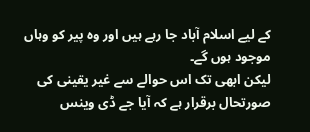کے لیے اسلام آباد جا رہے ہیں اور وہ پیر کو وہاں موجود ہوں گے۔
لیکن ابھی تک اس حوالے سے غیر یقینی کی صورتحال برقرار ہے کہ آیا جے ڈی وینس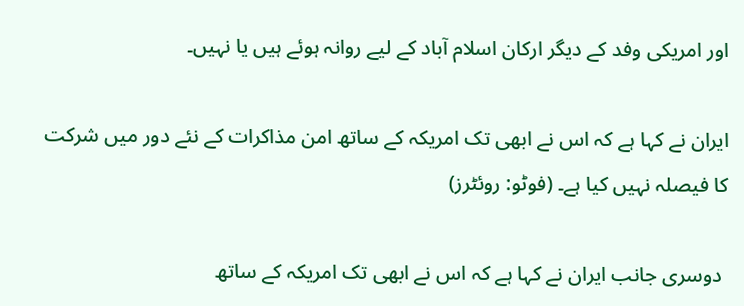اور امریکی وفد کے دیگر ارکان اسلام آباد کے لیے روانہ ہوئے ہیں یا نہیں۔

ایران نے کہا ہے کہ اس نے ابھی تک امریکہ کے ساتھ امن مذاکرات کے نئے دور میں شرکت کا فیصلہ نہیں کیا ہے۔ (فوٹو: روئٹرز)

 دوسری جانب ایران نے کہا ہے کہ اس نے ابھی تک امریکہ کے ساتھ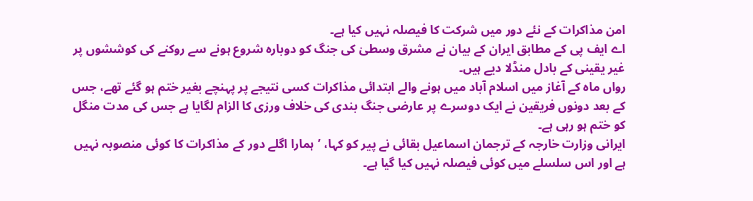امن مذاکرات کے نئے دور میں شرکت کا فیصلہ نہیں کیا ہے۔
اے ایف پی کے مطابق ایران کے بیان نے مشرق وسطیٰ کی جنگ کو دوبارہ شروع ہونے سے روکنے کی کوششوں پر غیر یقینی کے بادل منڈلا دیے ہیں۔
رواں ماہ کے آغاز میں اسلام آباد میں ہونے والے ابتدائی مذاکرات کسی نتیجے پر پہنچے بغیر ختم ہو گئے تھے، جس کے بعد دونوں فریقین نے ایک دوسرے پر عارضی جنگ بندی کی خلاف ورزی کا الزام لگایا ہے جس کی مدت منگل کو ختم ہو رہی ہے۔
ایرانی وزارت خارجہ کے ترجمان اسماعیل بقائی نے پیر کو کہا، ’ہمارا اگلے دور کے مذاکرات کا کوئی منصوبہ نہیں ہے اور اس سلسلے میں کوئی فیصلہ نہیں کیا گیا ہے۔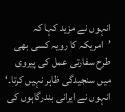انہوں نے مزید کہا کہ ’امریکہ کا رویہ کسی بھی طرح سفارتی عمل کی پیروی میں سنجیدگی ظاہر نہیں کرتا۔‘ انہوں نے ایرانی بندرگاہوں کی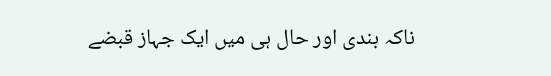ناکہ بندی اور حال ہی میں ایک جہاز قبضے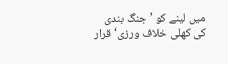میں لینے کو ’جنگ بندی کی کھلی خلاف ورزی‘ قرار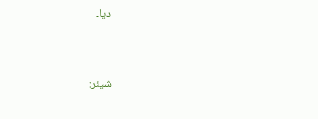دیا۔



شیئر: